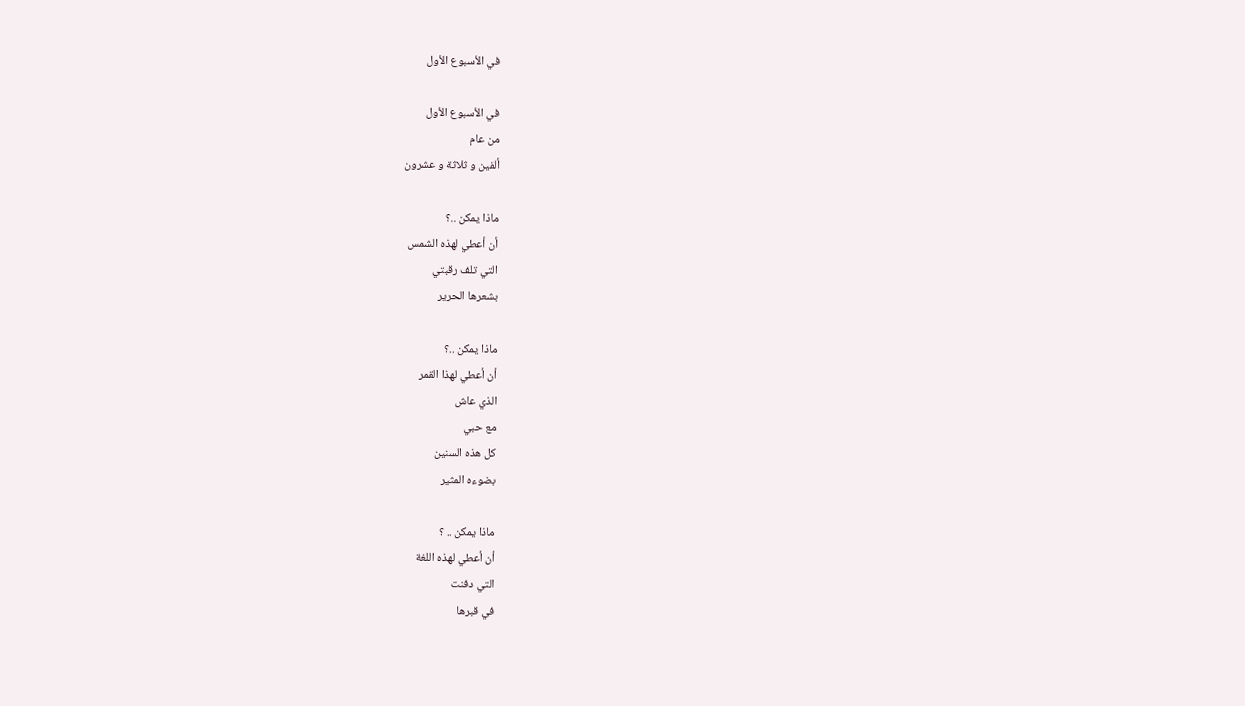في الأسبوع الأول

في الأسبوع الأول
من عام
ألفين و ثلاثة و عشرون

ماذا يمكن ..؟
أن أعطي لهذه الشمس
التي تلف رقبتي
بشعرها الحرير

ماذا يمكن ..؟
أن أعطي لهذا القمر
الذي عاش
مع حبي
كل هذه السنين
بضوءه المثير

ماذا يمكن .. ؟
أن أعطي لهذه اللغة
التي دفنت
في قبرها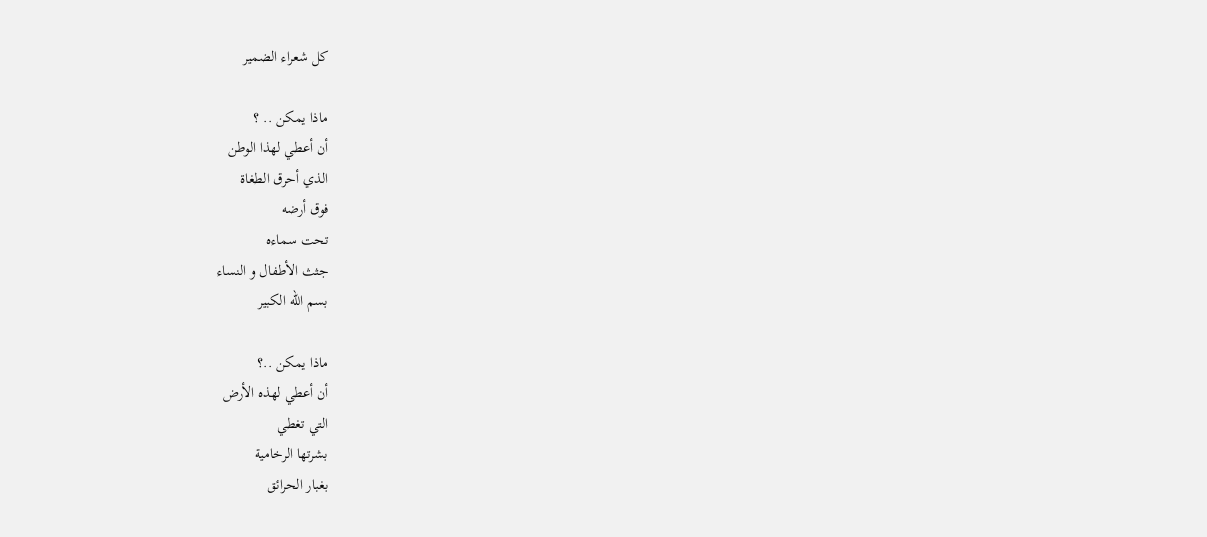كل شعراء الضمير

ماذا يمكن .. ؟
أن أعطي لهذا الوطن
الذي أحرق الطغاة
فوق أرضه
تحت سماءه
جثث الأطفال و النساء
بسم الله الكبير

ماذا يمكن ..؟
أن أعطي لهذه الأرض
التي تغطي
بشرتها الرخامية
بغبار الحرائق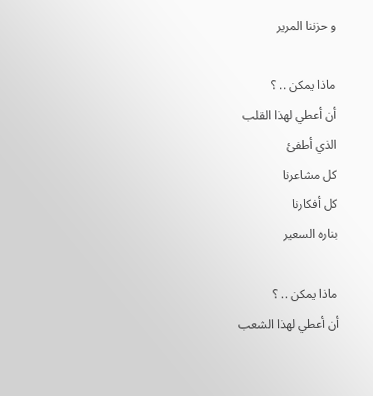و حزننا المرير

ماذا يمكن .. ؟
أن أعطي لهذا القلب
الذي أطفئ
كل مشاعرنا
كل أفكارنا
بناره السعير

ماذا يمكن .. ؟
أن أعطي لهذا الشعب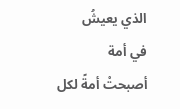الذي يعيشُ
في أمة
أصبحتْ أمةً لكل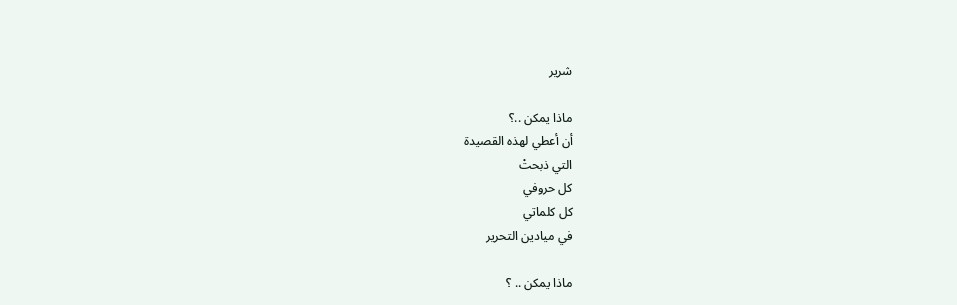شرير

ماذا يمكن ..؟
أن أعطي لهذه القصيدة
التي ذبحتْ
كل حروفي
كل كلماتي
في ميادين التحرير

ماذا يمكن .. ؟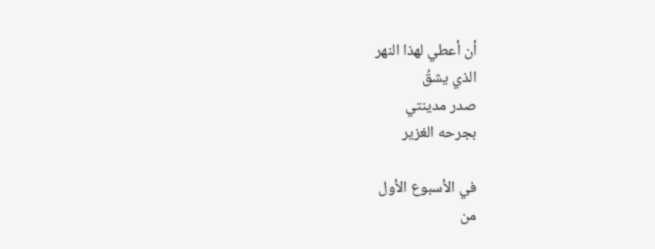أن أعطي لهذا النهر
الذي يشقُ
صدر مدينتي
بجرحه الغزير

في الأسبوع الأول
من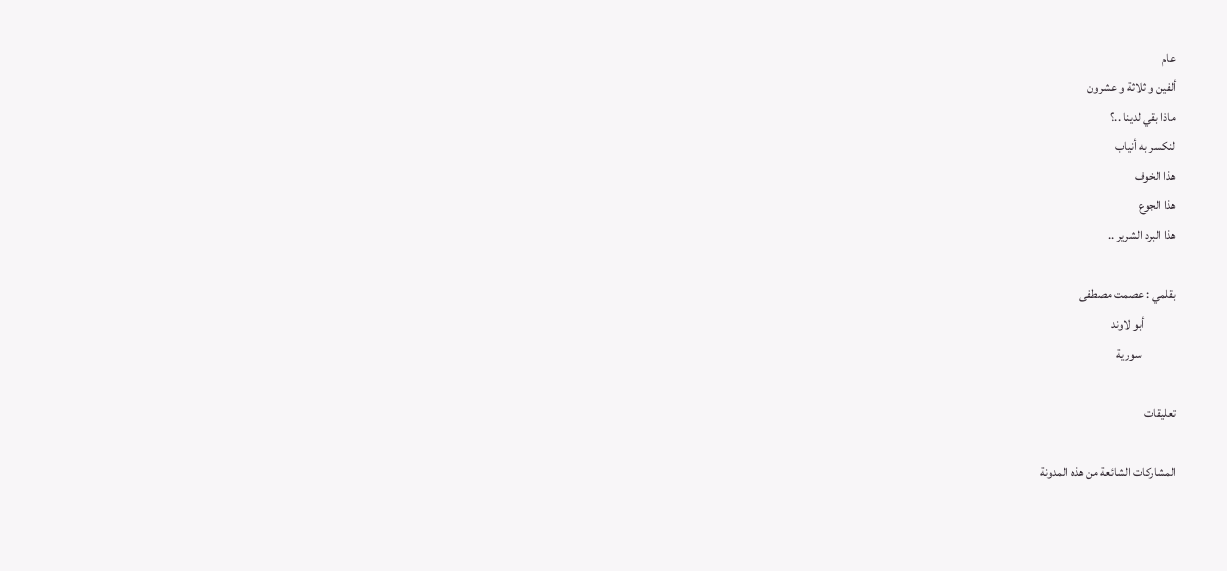عام
ألفين و ثلاثة و عشرون
ماذا بقي لدينا ..؟
لنكسر به أنياب
هذا الخوف
هذا الجوع
هذا البرد الشرير ..

بقلمي : عصمت مصطفى
             أبو لاوند
              سورية

تعليقات

المشاركات الشائعة من هذه المدونة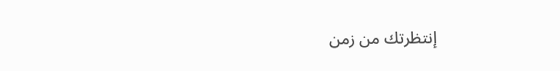إنتظرتك من زمن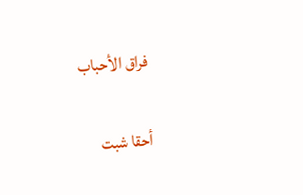فراق الأحباب

أحقا شبت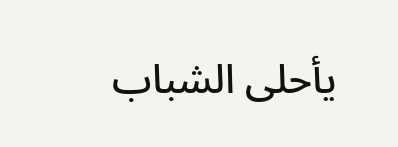يأحلى الشباب